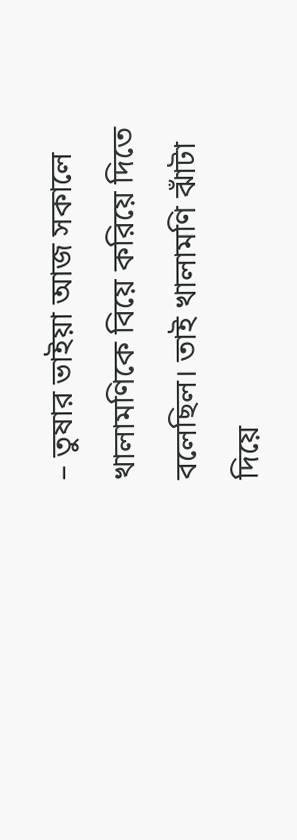– তুষার ভাইয়া আজ সকালে খালামণিকে বিয়ে করিয়ে দিতে বলেছিল। তাই খালামণি ঝাঁটা দিয়ে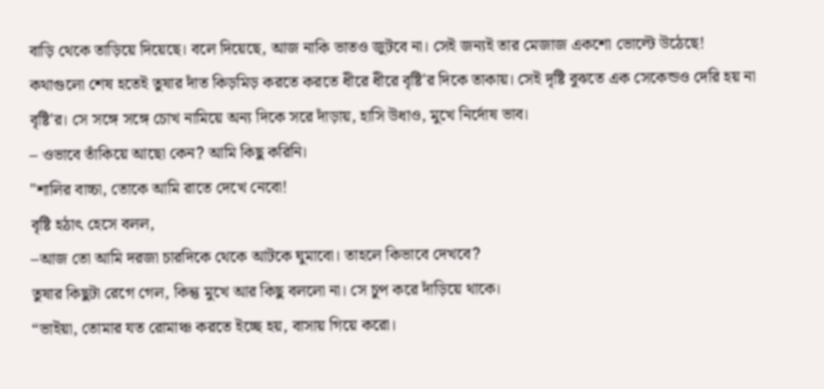বাড়ি থেকে তাড়িয়ে দিয়েছে। বলে দিয়েছে, আজ নাকি ভাতও জুটবে না। সেই জন্যই তার মেজাজ একশো ভোল্টে উঠেছে!
কথাগুলো শেষ হতেই তুষার দাঁত কিড়মিড় করতে করতে ধীরে ধীরে বৃষ্টি'র দিকে তাকায়। সেই দৃষ্টি বুঝতে এক সেকেন্ডও দেরি হয় না বৃষ্টি'র। সে সঙ্গে সঙ্গে চোখ নামিয়ে অন্য দিকে সরে দাঁড়ায়, হাসি উধাও, মুখে নির্দোষ ভাব।
– ওভাবে তাঁকিয়ে আছো কেন? আমি কিছু করিনি।
"শালির বাচ্চা, তোকে আমি রাতে দেখে নেবো!
বৃষ্টি হঠাৎ হেসে বলল,
–আজ তো আমি দরজা চারদিকে থেকে আটকে ঘুমাবো। তাহলে কিভাবে দেখবে?
তুষার কিছুটা রেগে গেল, কিন্তু মুখে আর কিছু বললো না। সে চুপ করে দাঁড়িয়ে থাকে।
“ভাইয়া, তোমার যত রোমাঞ্চ করতে ইচ্ছে হয়, বাসায় গিয়ে করো।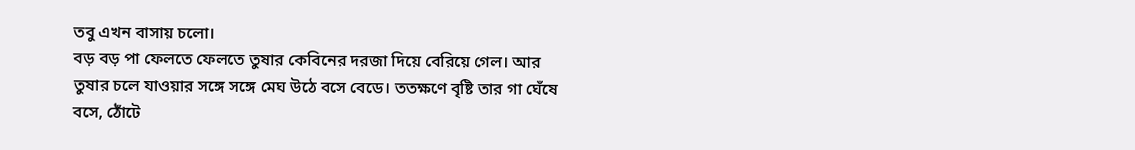তবু এখন বাসায় চলো।
বড় বড় পা ফেলতে ফেলতে তুষার কেবিনের দরজা দিয়ে বেরিয়ে গেল। আর তুষার চলে যাওয়ার সঙ্গে সঙ্গে মেঘ উঠে বসে বেডে। ততক্ষণে বৃষ্টি তার গা ঘেঁষে বসে, ঠোঁটে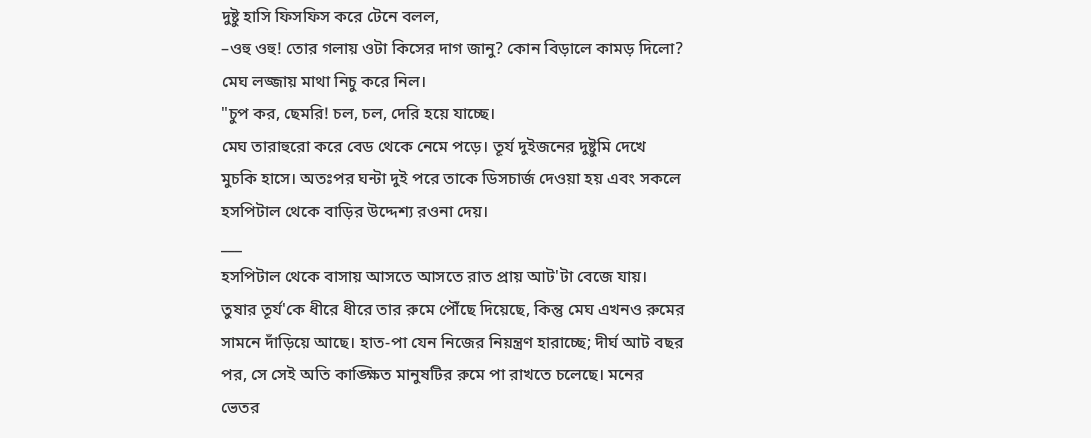দুষ্টু হাসি ফিসফিস করে টেনে বলল,
–ওহু ওহু! তোর গলায় ওটা কিসের দাগ জানু? কোন বিড়ালে কামড় দিলো?
মেঘ লজ্জায় মাথা নিচু করে নিল।
"চুপ কর, ছেমরি! চল, চল, দেরি হয়ে যাচ্ছে।
মেঘ তারাহুরো করে বেড থেকে নেমে পড়ে। তূর্য দুইজনের দুষ্টুমি দেখে মুচকি হাসে। অতঃপর ঘন্টা দুই পরে তাকে ডিসচার্জ দেওয়া হয় এবং সকলে হসপিটাল থেকে বাড়ির উদ্দেশ্য রওনা দেয়।
___
হসপিটাল থেকে বাসায় আসতে আসতে রাত প্রায় আট'টা বেজে যায়। তুষার তূর্য'কে ধীরে ধীরে তার রুমে পৌঁছে দিয়েছে, কিন্তু মেঘ এখনও রুমের সামনে দাঁড়িয়ে আছে। হাত-পা যেন নিজের নিয়ন্ত্রণ হারাচ্ছে; দীর্ঘ আট বছর পর, সে সেই অতি কাঙ্ক্ষিত মানুষটির রুমে পা রাখতে চলেছে। মনের ভেতর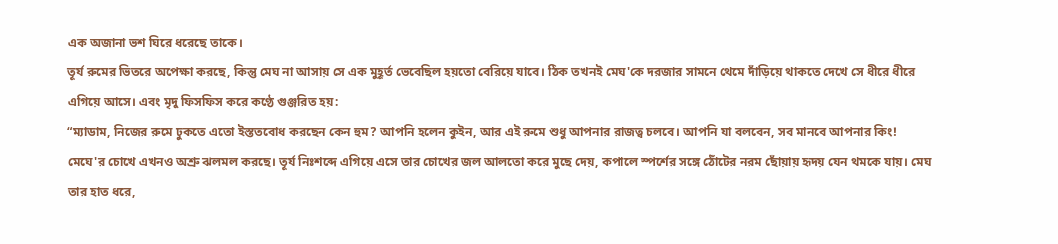এক অজানা ভশ ঘিরে ধরেছে তাকে।
তূর্য রুমের ভিতরে অপেক্ষা করছে, কিন্তু মেঘ না আসায় সে এক মুহূর্ত ভেবেছিল হয়তো বেরিয়ে যাবে। ঠিক তখনই মেঘ'কে দরজার সামনে থেমে দাঁড়িয়ে থাকতে দেখে সে ধীরে ধীরে এগিয়ে আসে। এবং মৃদু ফিসফিস করে কণ্ঠে গুঞ্জরিত হয়:
“ম্যাডাম, নিজের রুমে ঢুকতে এতো ইস্ততবোধ করছেন কেন হুম? আপনি হলেন কুইন, আর এই রুমে শুধু আপনার রাজত্ব চলবে। আপনি যা বলবেন, সব মানবে আপনার কিং!
মেঘে'র চোখে এখনও অশ্রু ঝলমল করছে। তূর্য নিঃশব্দে এগিয়ে এসে তার চোখের জল আলতো করে মুছে দেয়, কপালে স্পর্শের সঙ্গে ঠোঁটের নরম ছোঁয়ায় হৃদয় যেন থমকে যায়। মেঘ তার হাত ধরে,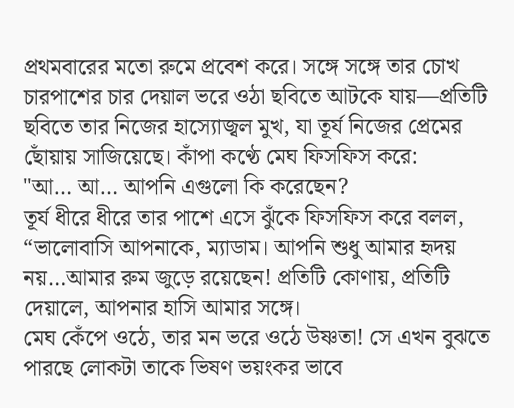প্রথমবারের মতো রুমে প্রবেশ করে। সঙ্গে সঙ্গে তার চোখ চারপাশের চার দেয়াল ভরে ওঠা ছবিতে আটকে যায়—প্রতিটি ছবিতে তার নিজের হাস্যোজ্বল মুখ, যা তূর্য নিজের প্রেমের ছোঁয়ায় সাজিয়েছে। কাঁপা কণ্ঠে মেঘ ফিসফিস করে:
"আ… আ… আপনি এগুলো কি করেছেন?
তূর্য ধীরে ধীরে তার পাশে এসে ঝুঁকে ফিসফিস করে বলল,
“ভালোবাসি আপনাকে, ম্যাডাম। আপনি শুধু আমার হৃদয় নয়…আমার রুম জুড়ে রয়েছেন! প্রতিটি কোণায়, প্রতিটি দেয়ালে, আপনার হাসি আমার সঙ্গে।
মেঘ কেঁপে ওঠে, তার মন ভরে ওঠে উষ্ণতা! সে এখন বুঝতে পারছে লোকটা তাকে ভিষণ ভয়ংকর ভাবে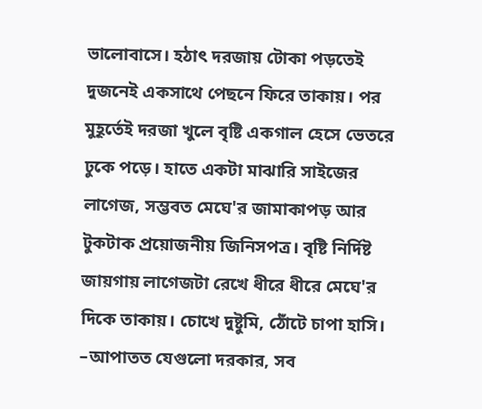ভালোবাসে। হঠাৎ দরজায় টোকা পড়তেই দুজনেই একসাথে পেছনে ফিরে তাকায়। পর মুহূর্তেই দরজা খুলে বৃষ্টি একগাল হেসে ভেতরে ঢুকে পড়ে। হাতে একটা মাঝারি সাইজের লাগেজ, সম্ভবত মেঘে'র জামাকাপড় আর টুকটাক প্রয়োজনীয় জিনিসপত্র। বৃষ্টি নির্দিষ্ট জায়গায় লাগেজটা রেখে ধীরে ধীরে মেঘে'র দিকে তাকায়। চোখে দুষ্টুমি, ঠোঁটে চাপা হাসি।
–আপাতত যেগুলো দরকার, সব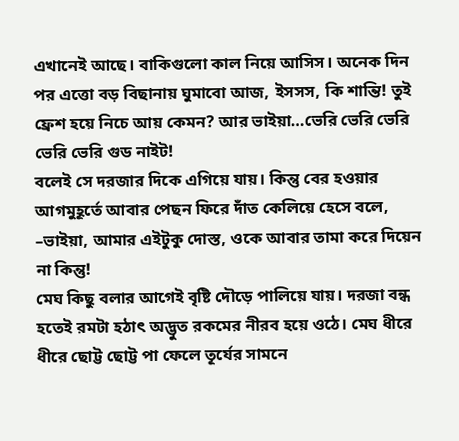এখানেই আছে। বাকিগুলো কাল নিয়ে আসিস। অনেক দিন পর এত্তো বড় বিছানায় ঘুমাবো আজ, ইসসস, কি শান্তি! তুই ফ্রেশ হয়ে নিচে আয় কেমন? আর ভাইয়া…ভেরি ভেরি ভেরি ভেরি ভেরি গুড নাইট!
বলেই সে দরজার দিকে এগিয়ে যায়। কিন্তু বের হওয়ার আগমুহূর্তে আবার পেছন ফিরে দাঁত কেলিয়ে হেসে বলে,
–ভাইয়া, আমার এইটুকু দোস্ত, ওকে আবার তামা করে দিয়েন না কিন্তু!
মেঘ কিছু বলার আগেই বৃষ্টি দৌড়ে পালিয়ে যায়। দরজা বন্ধ হতেই রমটা হঠাৎ অদ্ভুত রকমের নীরব হয়ে ওঠে। মেঘ ধীরে ধীরে ছোট্ট ছোট্ট পা ফেলে তূর্যের সামনে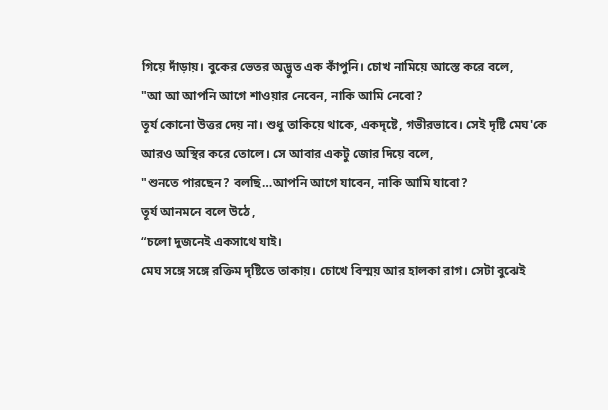গিয়ে দাঁড়ায়। বুকের ভেতর অদ্ভুত এক কাঁপুনি। চোখ নামিয়ে আস্তে করে বলে,
"আ আ আপনি আগে শাওয়ার নেবেন, নাকি আমি নেবো?
তূর্য কোনো উত্তর দেয় না। শুধু তাকিয়ে থাকে, একদৃষ্টে, গভীরভাবে। সেই দৃষ্টি মেঘ'কে আরও অস্থির করে তোলে। সে আবার একটু জোর দিয়ে বলে,
"শুনতে পারছেন? বলছি…আপনি আগে যাবেন, নাকি আমি যাবো?
তূর্য আনমনে বলে উঠে ,
“চলো দুজনেই একসাথে যাই।
মেঘ সঙ্গে সঙ্গে রক্তিম দৃষ্টিতে তাকায়। চোখে বিস্ময় আর হালকা রাগ। সেটা বুঝেই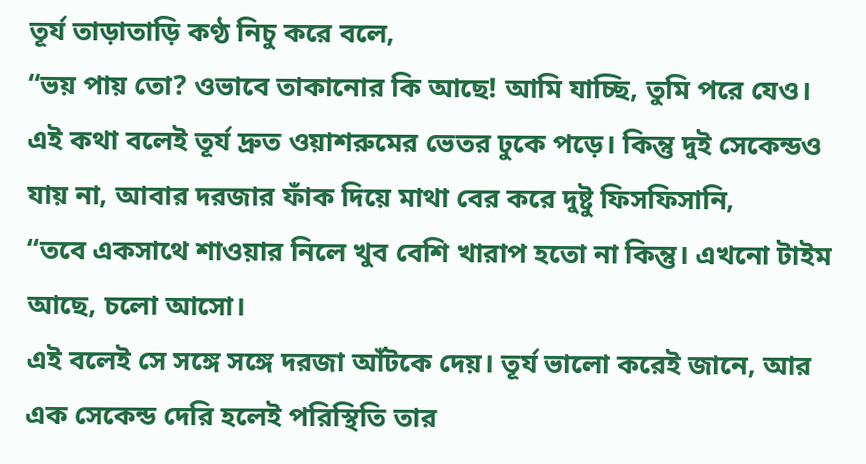তূর্য তাড়াতাড়ি কণ্ঠ নিচু করে বলে,
“ভয় পায় তো? ওভাবে তাকানোর কি আছে! আমি যাচ্ছি, তুমি পরে যেও।
এই কথা বলেই তূর্য দ্রুত ওয়াশরুমের ভেতর ঢুকে পড়ে। কিন্তু দুই সেকেন্ডও যায় না, আবার দরজার ফাঁক দিয়ে মাথা বের করে দুষ্টু ফিসফিসানি,
“তবে একসাথে শাওয়ার নিলে খুব বেশি খারাপ হতো না কিন্তু। এখনো টাইম আছে, চলো আসো।
এই বলেই সে সঙ্গে সঙ্গে দরজা আঁটকে দেয়। তূর্য ভালো করেই জানে, আর এক সেকেন্ড দেরি হলেই পরিস্থিতি তার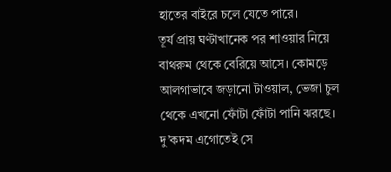হাতের বাইরে চলে যেতে পারে।
তূর্য প্রায় ঘণ্টাখানেক পর শাওয়ার নিয়ে বাথরুম থেকে বেরিয়ে আসে। কোমড়ে আলগাভাবে জড়ানো টাওয়াল, ভেজা চুল থেকে এখনো ফোঁটা ফোঁটা পানি ঝরছে। দু’কদম এগোতেই সে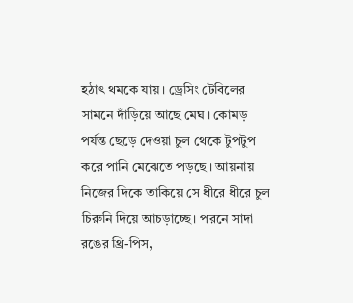হঠাৎ থমকে যায়। ড্রেসিং টেবিলের সামনে দাঁড়িয়ে আছে মেঘ। কোমড় পর্যন্ত ছেড়ে দেওয়া চুল থেকে টুপটুপ করে পানি মেঝেতে পড়ছে। আয়নায় নিজের দিকে তাকিয়ে সে ধীরে ধীরে চুল চিরুনি দিয়ে আচড়াচ্ছে। পরনে সাদা রঙের থ্রি-পিস,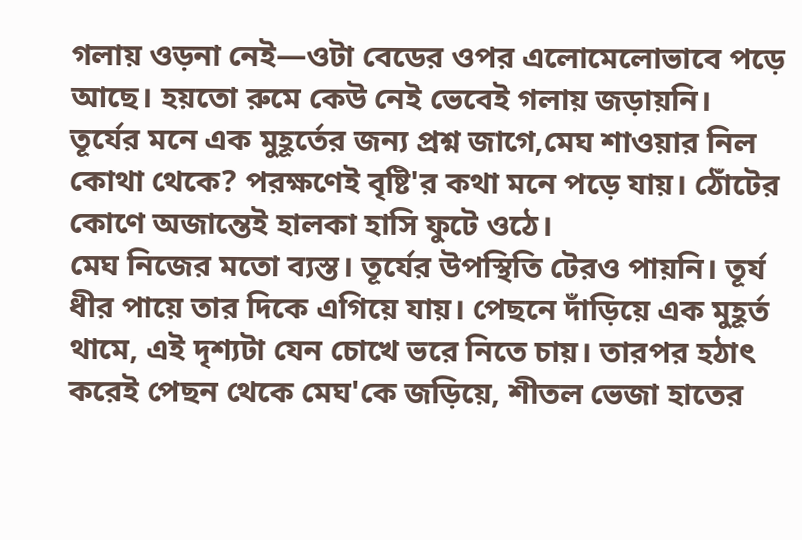গলায় ওড়না নেই—ওটা বেডের ওপর এলোমেলোভাবে পড়ে আছে। হয়তো রুমে কেউ নেই ভেবেই গলায় জড়ায়নি।
তূর্যের মনে এক মুহূর্তের জন্য প্রশ্ন জাগে,মেঘ শাওয়ার নিল কোথা থেকে? পরক্ষণেই বৃষ্টি'র কথা মনে পড়ে যায়। ঠোঁটের কোণে অজান্তেই হালকা হাসি ফুটে ওঠে।
মেঘ নিজের মতো ব্যস্ত। তূর্যের উপস্থিতি টেরও পায়নি। তূর্য ধীর পায়ে তার দিকে এগিয়ে যায়। পেছনে দাঁড়িয়ে এক মুহূর্ত থামে, এই দৃশ্যটা যেন চোখে ভরে নিতে চায়। তারপর হঠাৎ করেই পেছন থেকে মেঘ'কে জড়িয়ে, শীতল ভেজা হাতের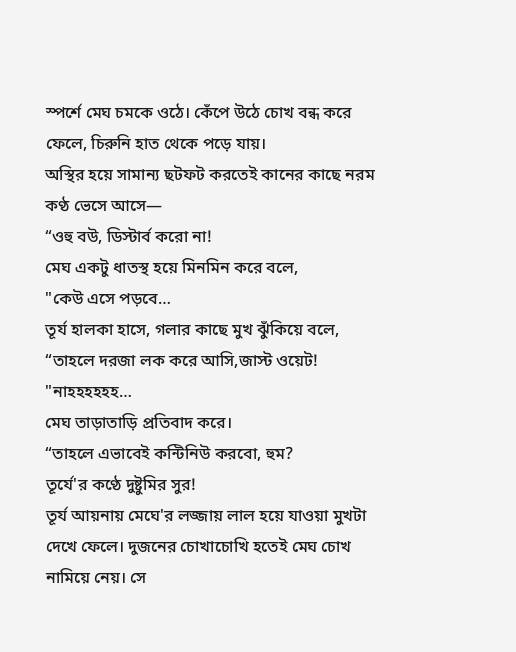স্পর্শে মেঘ চমকে ওঠে। কেঁপে উঠে চোখ বন্ধ করে ফেলে, চিরুনি হাত থেকে পড়ে যায়।
অস্থির হয়ে সামান্য ছটফট করতেই কানের কাছে নরম কণ্ঠ ভেসে আসে—
“ওহু বউ, ডিস্টার্ব করো না!
মেঘ একটু ধাতস্থ হয়ে মিনমিন করে বলে,
"কেউ এসে পড়বে…
তূর্য হালকা হাসে, গলার কাছে মুখ ঝুঁকিয়ে বলে, “তাহলে দরজা লক করে আসি,জাস্ট ওয়েট!
"নাহহহহহহ…
মেঘ তাড়াতাড়ি প্রতিবাদ করে।
“তাহলে এভাবেই কন্টিনিউ করবো, হুম?
তূর্যে'র কণ্ঠে দুষ্টুমির সুর!
তূর্য আয়নায় মেঘে'র লজ্জায় লাল হয়ে যাওয়া মুখটা দেখে ফেলে। দুজনের চোখাচোখি হতেই মেঘ চোখ নামিয়ে নেয়। সে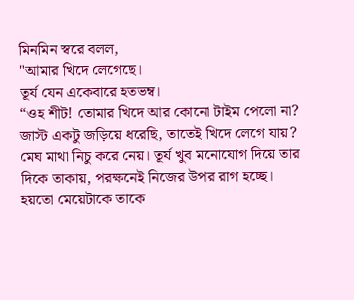মিনমিন স্বরে বলল,
"আমার খিদে লেগেছে।
তূর্য যেন একেবারে হতভম্ব।
“ওহ শীট! তোমার খিদে আর কোনো টাইম পেলো না? জাস্ট একটু জড়িয়ে ধরেছি, তাতেই খিদে লেগে যায়?
মেঘ মাথা নিচু করে নেয়। তূর্য খুব মনোযোগ দিয়ে তার দিকে তাকায়, পরক্ষনেই নিজের উপর রাগ হচ্ছে। হয়তো মেয়েটাকে তাকে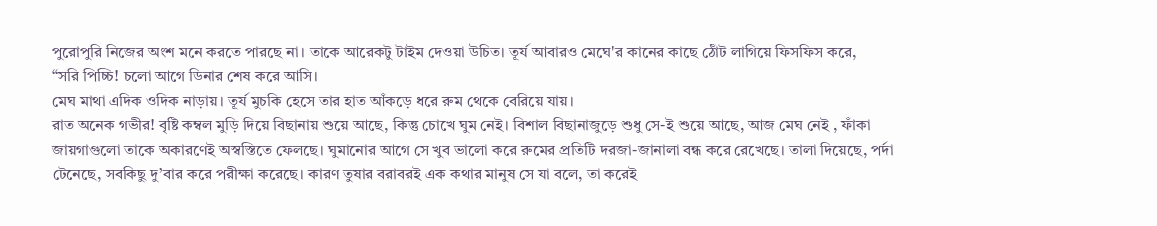পুরোপুরি নিজের অংশ মনে করতে পারছে না। তাকে আরেকটু টাইম দেওয়া উচিত। তূর্য আবারও মেঘে'র কানের কাছে ঠোঁট লাগিয়ে ফিসফিস করে,
“সরি পিচ্চি! চলো আগে ডিনার শেষ করে আসি।
মেঘ মাথা এদিক ওদিক নাড়ায়। তূর্য মুচকি হেসে তার হাত আঁকড়ে ধরে রুম থেকে বেরিয়ে যায়।
রাত অনেক গভীর! বৃষ্টি কম্বল মুড়ি দিয়ে বিছানায় শুয়ে আছে, কিন্তু চোখে ঘুম নেই। বিশাল বিছানাজুড়ে শুধু সে-ই শুয়ে আছে, আজ মেঘ নেই , ফাঁকা জায়গাগুলো তাকে অকারণেই অস্বস্তিতে ফেলছে। ঘুমানোর আগে সে খুব ভালো করে রুমের প্রতিটি দরজা-জানালা বন্ধ করে রেখেছে। তালা দিয়েছে, পর্দা টেনেছে, সবকিছু দু’বার করে পরীক্ষা করেছে। কারণ তুষার বরাবরই এক কথার মানুষ সে যা বলে, তা করেই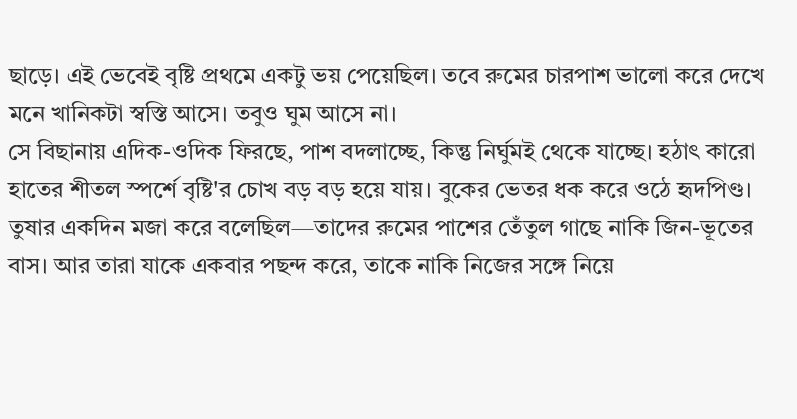ছাড়ে। এই ভেবেই বৃষ্টি প্রথমে একটু ভয় পেয়েছিল। তবে রুমের চারপাশ ভালো করে দেখে মনে খানিকটা স্বস্তি আসে। তবুও ঘুম আসে না।
সে বিছানায় এদিক-ওদিক ফিরছে, পাশ বদলাচ্ছে, কিন্তু নির্ঘুমই থেকে যাচ্ছে। হঠাৎ কারো হাতের শীতল স্পর্শে বৃষ্টি'র চোখ বড় বড় হয়ে যায়। বুকের ভেতর ধক করে ওঠে হৃদপিণ্ড। তুষার একদিন মজা করে বলেছিল—তাদের রুমের পাশের তেঁতুল গাছে নাকি জিন-ভূতের বাস। আর তারা যাকে একবার পছন্দ করে, তাকে নাকি নিজের সঙ্গে নিয়ে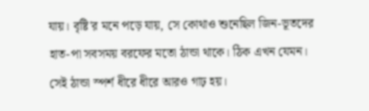যায়। বৃষ্টি'র মনে পড়ে যায়, সে কোথাও শুনেছিল জিন-ভূতদের হাত-পা সবসময় বরফের মতো ঠান্ডা থাকে। ঠিক এখন যেমন। সেই ঠান্ডা স্পর্শ ধীরে ধীরে আরও গাঢ় হয়।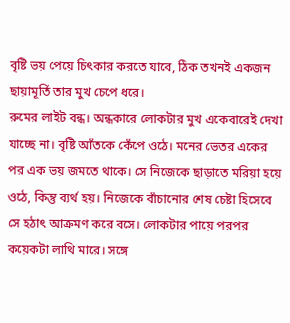বৃষ্টি ভয় পেয়ে চিৎকার করতে যাবে, ঠিক তখনই একজন ছায়ামূর্তি তার মুখ চেপে ধরে।
রুমের লাইট বন্ধ। অন্ধকারে লোকটার মুখ একেবারেই দেখা যাচ্ছে না। বৃষ্টি আঁতকে কেঁপে ওঠে। মনের ভেতর একের পর এক ভয় জমতে থাকে। সে নিজেকে ছাড়াতে মরিয়া হয়ে ওঠে, কিন্তু ব্যর্থ হয়। নিজেকে বাঁচানোর শেষ চেষ্টা হিসেবে সে হঠাৎ আক্রমণ করে বসে। লোকটার পায়ে পরপর কয়েকটা লাথি মারে। সঙ্গে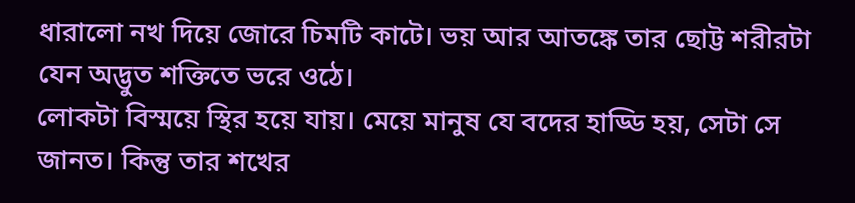ধারালো নখ দিয়ে জোরে চিমটি কাটে। ভয় আর আতঙ্কে তার ছোট্ট শরীরটা যেন অদ্ভুত শক্তিতে ভরে ওঠে।
লোকটা বিস্ময়ে স্থির হয়ে যায়। মেয়ে মানুষ যে বদের হাড্ডি হয়, সেটা সে জানত। কিন্তু তার শখের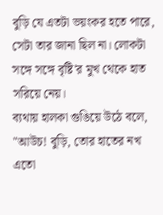বুড়ি যে এতটা ভয়ংকর হতে পারে, সেটা তার জানা ছিল না। লোকটা সঙ্গে সঙ্গে বৃষ্টি'র মুখ থেকে হাত সরিয়ে নেয়।
ব্যথায় হালকা গুঙিয়ে উঠে বলে,
"আউচ! বুড়ি, তোর হাতের নখ এতো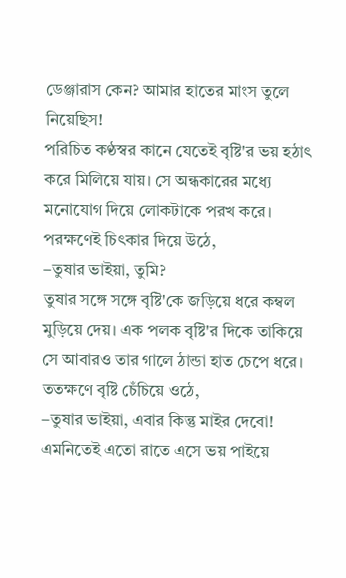ডেঞ্জারাস কেন? আমার হাতের মাংস তুলে নিয়েছিস!
পরিচিত কণ্ঠস্বর কানে যেতেই বৃষ্টি'র ভয় হঠাৎ করে মিলিয়ে যায়। সে অন্ধকারের মধ্যে মনোযোগ দিয়ে লোকটাকে পরখ করে।
পরক্ষণেই চিৎকার দিয়ে উঠে,
–তুষার ভাইয়া, তুমি?
তুষার সঙ্গে সঙ্গে বৃষ্টি'কে জড়িয়ে ধরে কম্বল মুড়িয়ে দেয়। এক পলক বৃষ্টি'র দিকে তাকিয়ে সে আবারও তার গালে ঠান্ডা হাত চেপে ধরে। ততক্ষণে বৃষ্টি চেঁচিয়ে ওঠে,
–তুষার ভাইয়া, এবার কিন্তু মাইর দেবো! এমনিতেই এতো রাতে এসে ভয় পাইয়ে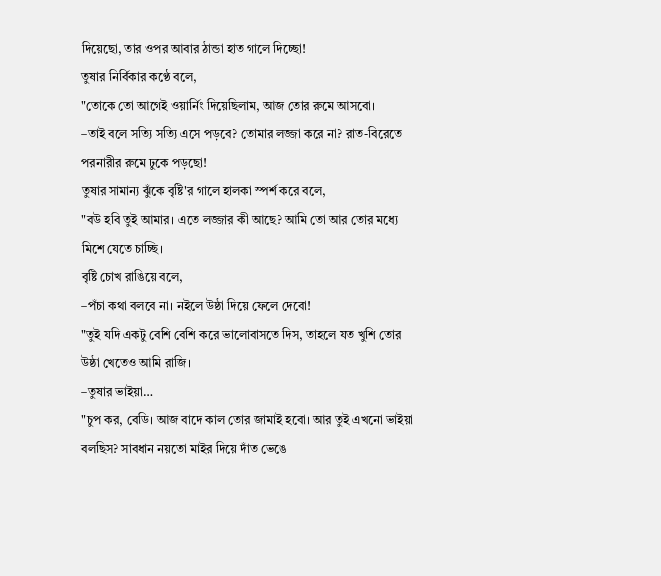দিয়েছো, তার ওপর আবার ঠান্ডা হাত গালে দিচ্ছো!
তুষার নির্বিকার কণ্ঠে বলে,
"তোকে তো আগেই ওয়ার্নিং দিয়েছিলাম, আজ তোর রুমে আসবো।
–তাই বলে সত্যি সত্যি এসে পড়বে? তোমার লজ্জা করে না? রাত-বিরেতে পরনারীর রুমে ঢুকে পড়ছো!
তুষার সামান্য ঝুঁকে বৃষ্টি'র গালে হালকা স্পর্শ করে বলে,
"বউ হবি তুই আমার। এতে লজ্জার কী আছে? আমি তো আর তোর মধ্যে মিশে যেতে চাচ্ছি।
বৃষ্টি চোখ রাঙিয়ে বলে,
–পঁচা কথা বলবে না। নইলে উষ্ঠা দিয়ে ফেলে দেবো!
"তুই যদি একটু বেশি বেশি করে ভালোবাসতে দিস, তাহলে যত খুশি তোর উষ্ঠা খেতেও আমি রাজি।
–তুষার ভাইয়া…
"চুপ কর, বেডি। আজ বাদে কাল তোর জামাই হবো। আর তুই এখনো ভাইয়া বলছিস? সাবধান নয়তো মাইর দিয়ে দাঁত ভেঙে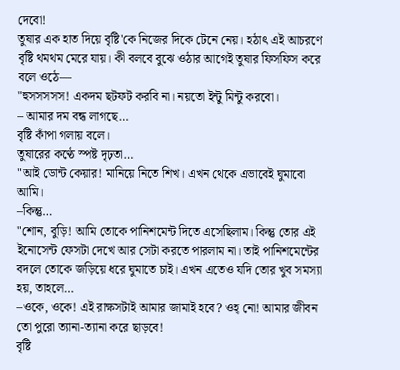দেবো!
তুষার এক হাত দিয়ে বৃষ্টি'কে নিজের দিকে টেনে নেয়। হঠাৎ এই আচরণে বৃষ্টি থমথম মেরে যায়। কী বলবে বুঝে ওঠার আগেই তুষার ফিসফিস করে বলে ওঠে—
"হুসসসসস! একদম ছটফট করবি না। নয়তো ইন্টু মিন্টু করবো।
– আমার দম বন্ধ লাগছে…
বৃষ্টি কাঁপা গলায় বলে।
তুষারের কণ্ঠে স্পষ্ট দৃঢ়তা…
"আই ডোন্ট কেয়ার! মানিয়ে নিতে শিখ। এখন থেকে এভাবেই ঘুমাবো আমি।
–কিন্তু…
"শোন, বুড়ি! আমি তোকে পানিশমেন্ট দিতে এসেছিলাম। কিন্তু তোর এই ইনোসেন্ট ফেসটা দেখে আর সেটা করতে পারলাম না। তাই পানিশমেন্টের বদলে তোকে জড়িয়ে ধরে ঘুমাতে চাই। এখন এতেও যদি তোর খুব সমস্যা হয়, তাহলে…
–ওকে, ওকে! এই রাক্ষসটাই আমার জামাই হবে? ওহ্ নো! আমার জীবন তো পুরো ত্যানা-ত্যানা করে ছাড়বে!
বৃষ্টি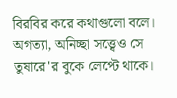বিরবির করে কথাগুলো বলে। অগত্যা, অনিচ্ছা সত্ত্বেও সে তুষারে'র বুকে লেপ্টে থাকে।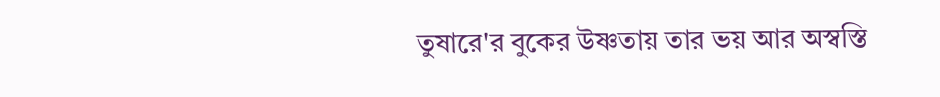তুষারে'র বুকের উষ্ণতায় তার ভয় আর অস্বস্তি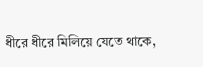ধীরে ধীরে মিলিয়ে যেতে থাকে,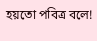হয়তো পবিত্র বলে!